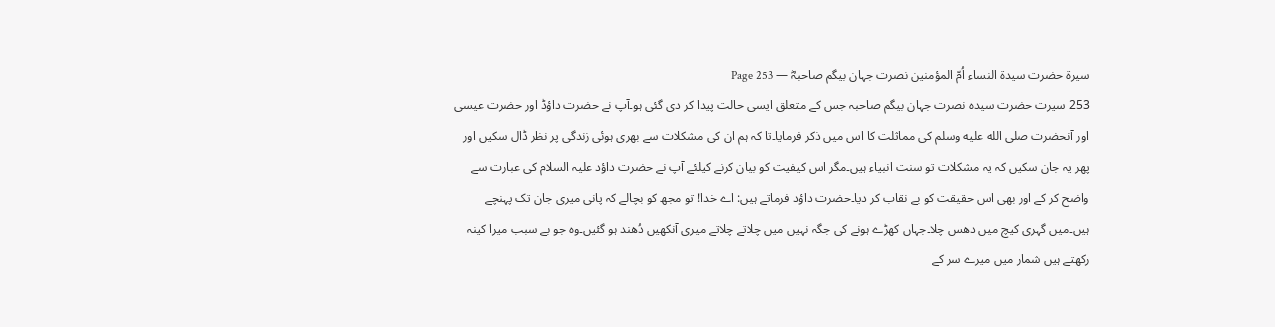سیرۃ حضرت سیدۃ النساء اُمّ المؤمنین نصرت جہان بیگم صاحبہؓ — Page 253
253 سیرت حضرت سیدہ نصرت جہان بیگم صاحبہ جس کے متعلق ایسی حالت پیدا کر دی گئی ہو۔آپ نے حضرت داؤڈ اور حضرت عیسی اور آنحضرت صلى الله عليه وسلم کی مماثلت کا اس میں ذکر فرمایا۔تا کہ ہم ان کی مشکلات سے بھری ہوئی زندگی پر نظر ڈال سکیں اور پھر یہ جان سکیں کہ یہ مشکلات تو سنت انبیاء ہیں۔مگر اس کیفیت کو بیان کرنے کیلئے آپ نے حضرت داؤد علیہ السلام کی عبارت سے واضح کر کے اور بھی اس حقیقت کو بے نقاب کر دیا۔حضرت داؤد فرماتے ہیں: اے خدا! تو مجھ کو بچالے کہ پانی میری جان تک پہنچے ہیں۔میں گہری کیچ میں دھس چلا۔جہاں کھڑے ہونے کی جگہ نہیں میں چلاتے چلاتے میری آنکھیں دُھند ہو گئیں۔وہ جو بے سبب میرا کینہ رکھتے ہیں شمار میں میرے سر کے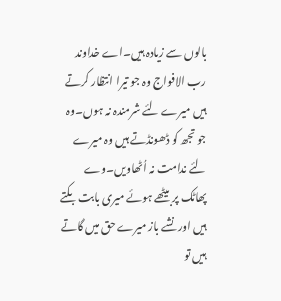بالوں سے زیادہ ہیں۔اے خداوند رب الافواج وہ جو تیرا انتظار کرتے ہیں میرے لئے شرمندہ نہ ہوں۔وہ جو تجھ کو ڈھونڈتے ہیں وہ میرے لئے ندامت نہ اُٹھاویں۔وے پھاٹک پر بیٹھے ہوئے میری بابت بکتے ہیں اور نشے باز میرے حق میں گاتے ہیں تو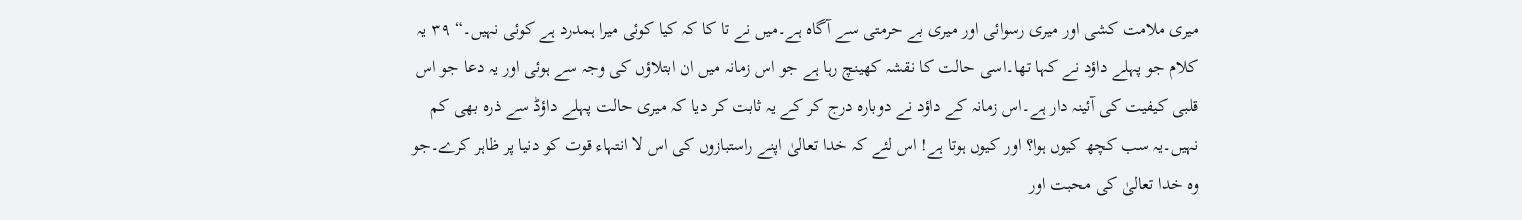میری ملامت کشی اور میری رسوائی اور میری بے حرمتی سے آگاہ ہے۔میں نے تا کا کہ کیا کوئی میرا ہمدرد ہے کوئی نہیں۔“ ۳۹ یہ کلام جو پہلے داؤد نے کہا تھا۔اسی حالت کا نقشہ کھینچ رہا ہے جو اس زمانہ میں ان ابتلاؤں کی وجہ سے ہوئی اور یہ دعا جو اس قلبی کیفیت کی آئینہ دار ہے۔اس زمانہ کے داؤد نے دوبارہ درج کر کے یہ ثابت کر دیا کہ میری حالت پہلے داؤڈ سے ذرہ بھی کم نہیں۔یہ سب کچھ کیوں ہوا؟ اور کیوں ہوتا ہے! اس لئے کہ خدا تعالیٰ اپنے راستبازوں کی اس لا انتہاء قوت کو دنیا پر ظاہر کرے۔جو وہ خدا تعالیٰ کی محبت اور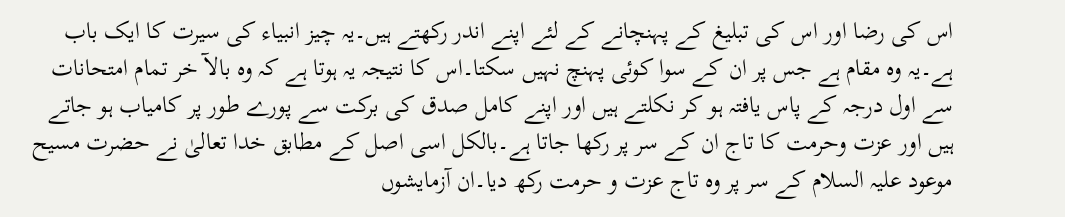اس کی رضا اور اس کی تبلیغ کے پہنچانے کے لئے اپنے اندر رکھتے ہیں۔یہ چیز انبیاء کی سیرت کا ایک باب ہے۔یہ وہ مقام ہے جس پر ان کے سوا کوئی پہنچ نہیں سکتا۔اس کا نتیجہ یہ ہوتا ہے کہ وہ بالآ خر تمام امتحانات سے اول درجہ کے پاس یافتہ ہو کر نکلتے ہیں اور اپنے کامل صدق کی برکت سے پورے طور پر کامیاب ہو جاتے ہیں اور عزت وحرمت کا تاج ان کے سر پر رکھا جاتا ہے۔بالکل اسی اصل کے مطابق خدا تعالیٰ نے حضرت مسیح موعود علیہ السلام کے سر پر وہ تاج عزت و حرمت رکھ دیا۔ان آزمایشوں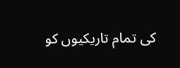کی تمام تاریکیوں کو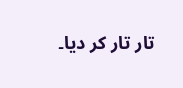تار تار کر دیا۔